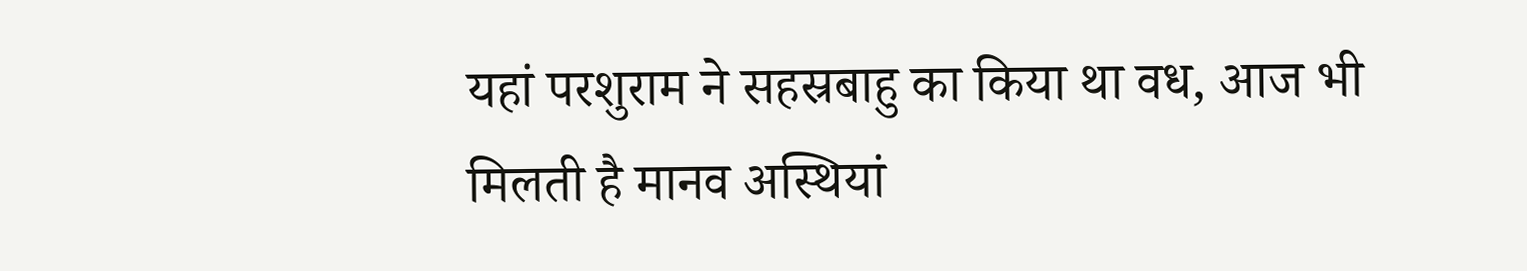यहां परशुराम ने सहस्रबाहु का किया था वध, आज भी मिलती है मानव अस्थियां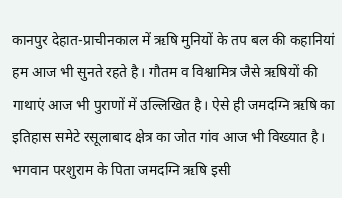कानपुर देहात-प्राचीनकाल में ऋषि मुनियों के तप बल की कहानियां हम आज भी सुनते रहते है। गौतम व विश्वामित्र जैसे ऋषियों की गाथाएं आज भी पुराणों में उल्लिखित है। ऐसे ही जमदग्नि ऋषि का इतिहास समेटे रसूलाबाद क्षेत्र का जोत गांव आज भी विख्यात है। भगवान परशुराम के पिता जमदग्नि ऋषि इसी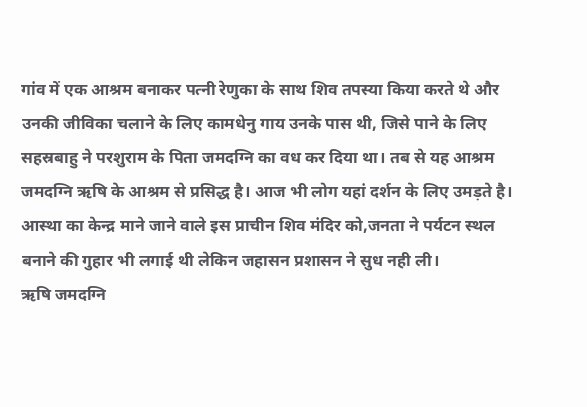गांव में एक आश्रम बनाकर पत्नी रेणुका के साथ शिव तपस्या किया करते थे और उनकी जीविका चलाने के लिए कामधेनु गाय उनके पास थी, जिसे पाने के लिए सहस्रबाहु ने परशुराम के पिता जमदग्नि का वध कर दिया था। तब से यह आश्रम जमदग्नि ऋषि के आश्रम से प्रसिद्ध है। आज भी लोग यहां दर्शन के लिए उमड़ते है। आस्था का केन्द्र माने जाने वाले इस प्राचीन शिव मंदिर को,जनता ने पर्यटन स्थल बनाने की गुहार भी लगाई थी लेकिन जहासन प्रशासन ने सुध नही ली।
ऋषि जमदग्नि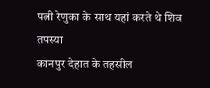पत्नी रेणुका के साथ यहां करते थे शिव तपस्या
कानपुर देहात के तहसील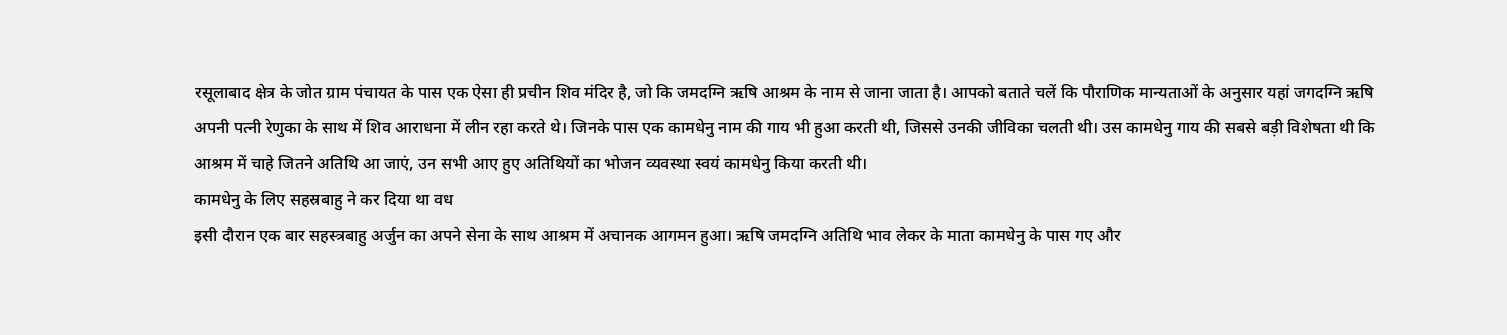रसूलाबाद क्षेत्र के जोत ग्राम पंचायत के पास एक ऐसा ही प्रचीन शिव मंदिर है, जो कि जमदग्नि ऋषि आश्रम के नाम से जाना जाता है। आपको बताते चलें कि पौराणिक मान्यताओं के अनुसार यहां जगदग्नि ऋषि अपनी पत्नी रेणुका के साथ में शिव आराधना में लीन रहा करते थे। जिनके पास एक कामधेनु नाम की गाय भी हुआ करती थी, जिससे उनकी जीविका चलती थी। उस कामधेनु गाय की सबसे बड़ी विशेषता थी कि आश्रम में चाहे जितने अतिथि आ जाएं, उन सभी आए हुए अतिथियों का भोजन व्यवस्था स्वयं कामधेनु किया करती थी।
कामधेनु के लिए सहस्रबाहु ने कर दिया था वध
इसी दौरान एक बार सहस्त्रबाहु अर्जुन का अपने सेना के साथ आश्रम में अचानक आगमन हुआ। ऋषि जमदग्नि अतिथि भाव लेकर के माता कामधेनु के पास गए और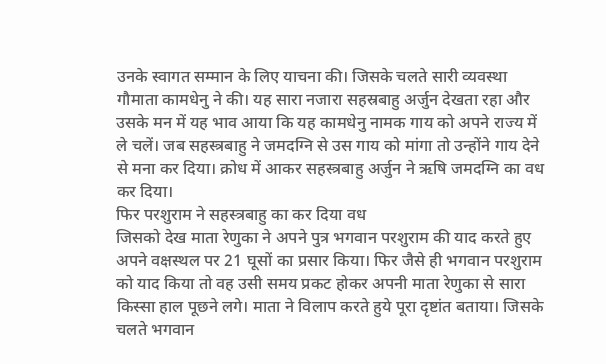उनके स्वागत सम्मान के लिए याचना की। जिसके चलते सारी व्यवस्था गौमाता कामधेनु ने की। यह सारा नजारा सहस्रबाहु अर्जुन देखता रहा और उसके मन में यह भाव आया कि यह कामधेनु नामक गाय को अपने राज्य में ले चलें। जब सहस्त्रबाहु ने जमदग्नि से उस गाय को मांगा तो उन्होंने गाय देने से मना कर दिया। क्रोध में आकर सहस्त्रबाहु अर्जुन ने ऋषि जमदग्नि का वध कर दिया।
फिर परशुराम ने सहस्त्रबाहु का कर दिया वध
जिसको देख माता रेणुका ने अपने पुत्र भगवान परशुराम की याद करते हुए अपने वक्षस्थल पर 21 घूसों का प्रसार किया। फिर जैसे ही भगवान परशुराम को याद किया तो वह उसी समय प्रकट होकर अपनी माता रेणुका से सारा किस्सा हाल पूछने लगे। माता ने विलाप करते हुये पूरा दृष्टांत बताया। जिसके चलते भगवान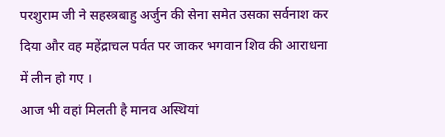परशुराम जी ने सहस्त्रबाहु अर्जुन की सेना समेत उसका सर्वनाश कर दिया और वह महेंद्राचल पर्वत पर जाकर भगवान शिव की आराधना में लीन हो गए ।
आज भी वहां मिलती है मानव अस्थियां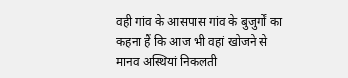वही गांव के आसपास गांव के बुजुर्गों का कहना हैं कि आज भी वहां खोजने से मानव अस्थियां निकलती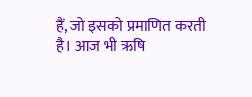हैं, जो इसको प्रमाणित करती है। आज भी ऋषि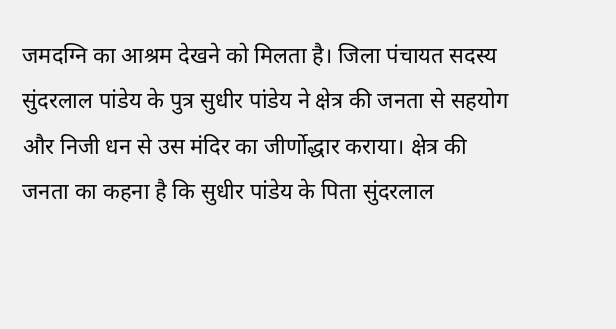जमदग्नि का आश्रम देखने को मिलता है। जिला पंचायत सदस्य सुंदरलाल पांडेय के पुत्र सुधीर पांडेय ने क्षेत्र की जनता से सहयोग और निजी धन से उस मंदिर का जीर्णोद्धार कराया। क्षेत्र की जनता का कहना है कि सुधीर पांडेय के पिता सुंदरलाल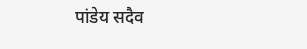पांडेय सदैव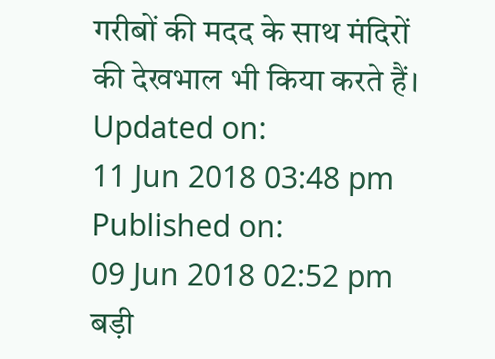गरीबों की मदद के साथ मंदिरों की देखभाल भी किया करते हैं।
Updated on:
11 Jun 2018 03:48 pm
Published on:
09 Jun 2018 02:52 pm
बड़ी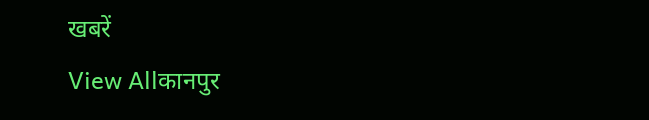खबरें
View Allकानपुर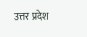उत्तर प्रदेश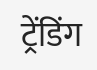ट्रेंडिंग